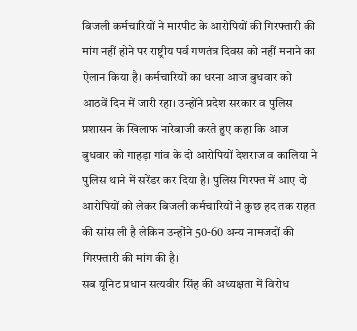बिजली कर्मचारियों ने मारपीट के आरोपियों की गिरफ्तारी की मांग नहीं होने पर राष्ट्रीय पर्व गणतंत्र दिवस को नहीं मनाने का ऐलान किया है। कर्मचारियों का धरना आज बुधवार को आठवें दिन में जारी रहा। उन्होंने प्रदेश सरकार व पुलिस प्रशासन के खिलाफ नारेबाजी करते हुए कहा कि आज बुधवार को गाहड़ा गांव के दो आरोपियों देशराज व कालिया ने पुलिस थाने में सरेंडर कर दिया है। पुलिस गिरफ्त में आए दो आरोपियों को लेकर बिजली कर्मचारियों ने कुछ हद तक राहत की सांस ली है लेकिन उन्होंने 50-60 अन्य नामजदों की गिरफ्तारी की मांग की है।
सब यूनिट प्रधान सत्यवीर सिंह की अध्यक्षता में विरोध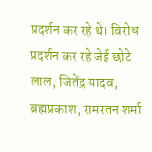प्रदर्शन कर रहे थे। विरोध प्रदर्शन कर रहे जेई छोटे लाल, जितेंद्र यादव, ब्रह्मप्रकाश, रामरतन शर्मा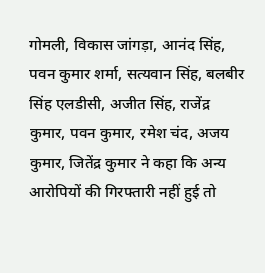गोमली, विकास जांगड़ा, आनंद सिंह, पवन कुमार शर्मा, सत्यवान सिंह, बलबीर सिंह एलडीसी, अजीत सिंह, राजेंद्र कुमार, पवन कुमार, रमेश चंद, अजय कुमार, जितेंद्र कुमार ने कहा कि अन्य आरोपियों की गिरफ्तारी नहीं हुई तो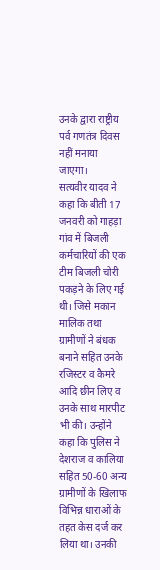उनके द्वारा राष्ट्रीय पर्व गणतंत्र दिवस नहीं मनाया जाएगा।
सत्यवीर यादव ने कहा कि बीती 17 जनवरी को गाहड़ा गांव में बिजली कर्मचारियों की एक टीम बिजली चोरी पकड़ने के लिए गई थी। जिसे मकान मालिक तथा ग्रामीणों ने बंधक बनाने सहित उनके रजिस्टर व कैमरे आदि छीन लिए व उनके साथ मारपीट भी की। उन्होंने कहा कि पुलिस ने देशराज व कालिया सहित 50-60 अन्य ग्रामीणों के खिलाफ विभिन्न धाराओं के तहत केस दर्ज कर लिया था। उनकी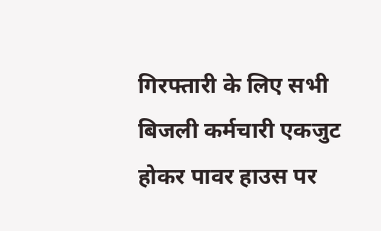गिरफ्तारी के लिए सभी बिजली कर्मचारी एकजुट होकर पावर हाउस पर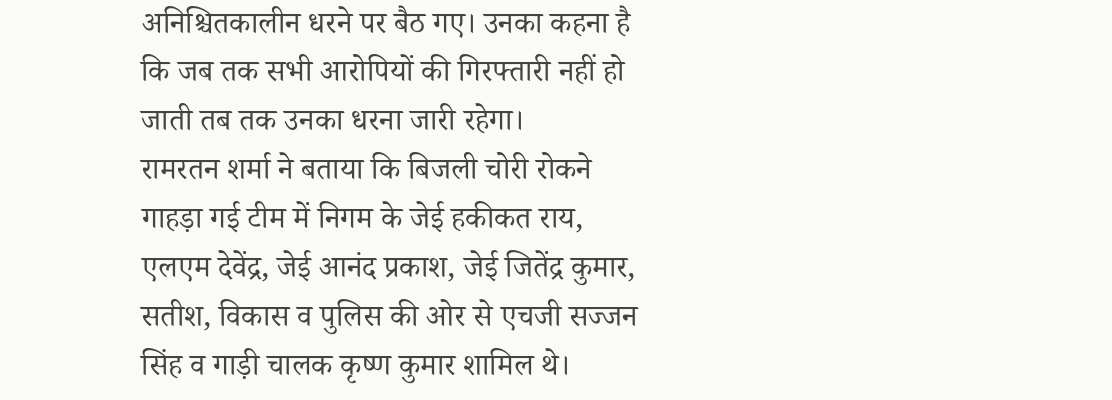अनिश्चितकालीन धरने पर बैठ गए। उनका कहना है कि जब तक सभी आरोपियों की गिरफ्तारी नहीं हो जाती तब तक उनका धरना जारी रहेगा।
रामरतन शर्मा ने बताया कि बिजली चोरी रोकने गाहड़ा गई टीम में निगम के जेई हकीकत राय, एलएम देवेंद्र, जेई आनंद प्रकाश, जेई जितेंद्र कुमार, सतीश, विकास व पुलिस की ओर से एचजी सज्जन सिंह व गाड़ी चालक कृष्ण कुमार शामिल थे।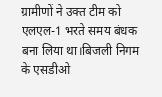ग्रामीणों ने उक्त टीम को एलएल-1 भरते समय बंधक बना लिया था।बिजली निगम के एसडीओ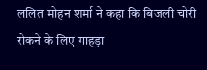ललित मोहन शर्मा ने कहा कि बिजली चोरी रोकने के लिए गाहड़ा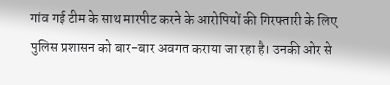गांव गई टीम के साथ मारपीट करने के आरोपियों की गिरफ्तारी के लिए पुलिस प्रशासन को बार-बार अवगत कराया जा रहा है। उनकी ओर से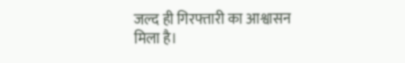जल्द ही गिरफ्तारी का आश्वासन मिला है।